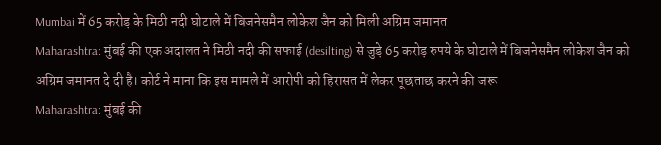Mumbai में 65 करोड़ के मिठी नदी घोटाले में बिजनेसमैन लोकेश जैन को मिली अग्रिम जमानत
Maharashtra: मुंबई की एक अदालत ने मिठी नदी की सफाई (desilting) से जुड़े 65 करोड़ रुपये के घोटाले में बिजनेसमैन लोकेश जैन को अग्रिम जमानत दे दी है। कोर्ट ने माना कि इस मामले में आरोपी को हिरासत में लेकर पूछताछ करने की जरू
Maharashtra: मुंबई की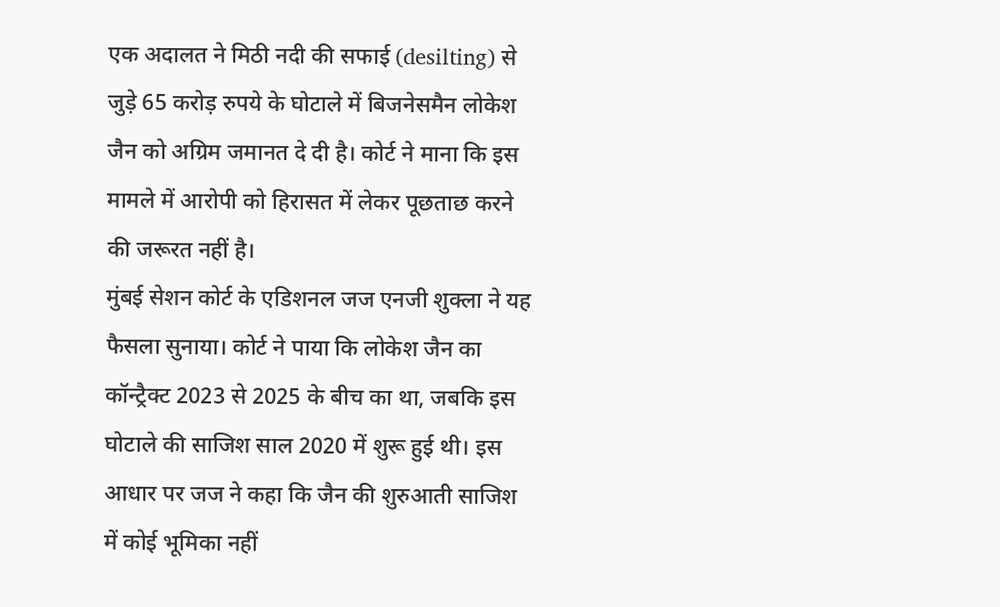एक अदालत ने मिठी नदी की सफाई (desilting) से जुड़े 65 करोड़ रुपये के घोटाले में बिजनेसमैन लोकेश जैन को अग्रिम जमानत दे दी है। कोर्ट ने माना कि इस मामले में आरोपी को हिरासत में लेकर पूछताछ करने की जरूरत नहीं है।
मुंबई सेशन कोर्ट के एडिशनल जज एनजी शुक्ला ने यह फैसला सुनाया। कोर्ट ने पाया कि लोकेश जैन का कॉन्ट्रैक्ट 2023 से 2025 के बीच का था, जबकि इस घोटाले की साजिश साल 2020 में शुरू हुई थी। इस आधार पर जज ने कहा कि जैन की शुरुआती साजिश में कोई भूमिका नहीं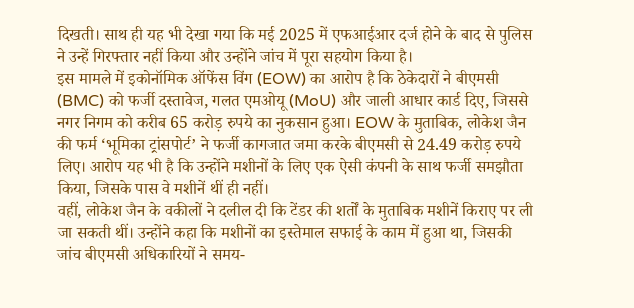दिखती। साथ ही यह भी देखा गया कि मई 2025 में एफआईआर दर्ज होने के बाद से पुलिस ने उन्हें गिरफ्तार नहीं किया और उन्होंने जांच में पूरा सहयोग किया है।
इस मामले में इकोनॉमिक ऑफेंस विंग (EOW) का आरोप है कि ठेकेदारों ने बीएमसी (BMC) को फर्जी दस्तावेज, गलत एमओयू (MoU) और जाली आधार कार्ड दिए, जिससे नगर निगम को करीब 65 करोड़ रुपये का नुकसान हुआ। EOW के मुताबिक, लोकेश जैन की फर्म ‘भूमिका ट्रांसपोर्ट’ ने फर्जी कागजात जमा करके बीएमसी से 24.49 करोड़ रुपये लिए। आरोप यह भी है कि उन्होंने मशीनों के लिए एक ऐसी कंपनी के साथ फर्जी समझौता किया, जिसके पास वे मशीनें थीं ही नहीं।
वहीं, लोकेश जैन के वकीलों ने दलील दी कि टेंडर की शर्तों के मुताबिक मशीनें किराए पर ली जा सकती थीं। उन्होंने कहा कि मशीनों का इस्तेमाल सफाई के काम में हुआ था, जिसकी जांच बीएमसी अधिकारियों ने समय-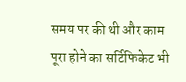समय पर की थी और काम पूरा होने का सर्टिफिकेट भी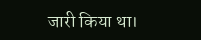जारी किया था।